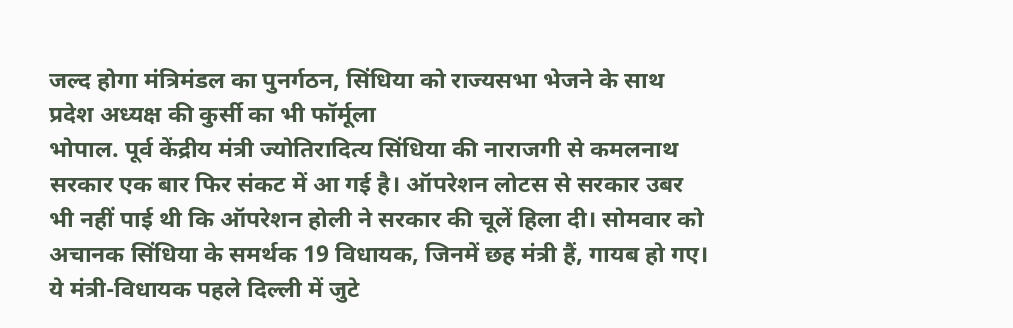जल्द होगा मंत्रिमंडल का पुनर्गठन, सिंधिया को राज्यसभा भेजने के साथ प्रदेश अध्यक्ष की कुर्सी का भी फॉर्मूला
भोपाल. पूर्व केंद्रीय मंत्री ज्योतिरादित्य सिंधिया की नाराजगी से कमलनाथ सरकार एक बार फिर संकट में आ गई है। ऑपरेशन लोटस से सरकार उबर भी नहीं पाई थी कि ऑपरेशन होली ने सरकार की चूलें हिला दी। सोमवार को अचानक सिंधिया के समर्थक 19 विधायक, जिनमें छह मंत्री हैं, गायब हो गए। ये मंत्री-विधायक पहले दिल्ली में जुटे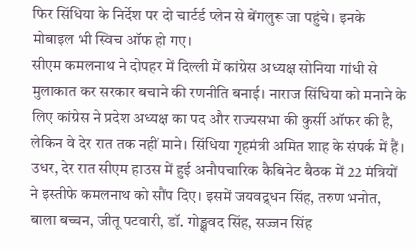फिर सिंधिया के निर्देश पर दो चार्टर्ड प्लेन से बेंगलुरू जा पहुंचे। इनके मोबाइल भी स्विच ऑफ हो गए।
सीएम कमलनाथ ने दोपहर में दिल्ली में कांग्रेस अध्यक्ष सोनिया गांधी से मुलाकात कर सरकार बचाने की रणनीति बनाई। नाराज सिंधिया को मनाने के लिए कांग्रेस ने प्रदेश अध्यक्ष का पद और राज्यसभा की कुर्सी ऑफर की है, लेकिन वे देर रात तक नहीं माने। सिंधिया गृहमंत्री अमित शाह के संपर्क में हैं। उधर, देर रात सीएम हाउस में हुई अनौपचारिक कैबिनेट बैठक में 22 मंत्रियों ने इस्तीफे कमलनाथ को सौंप दिए। इसमें जयवद्र्धन सिंह, तरुण भनोत, बाला बच्चन, जीतू पटवारी, डॉ. गोङ्क्षवद सिंह, सज्जन सिंह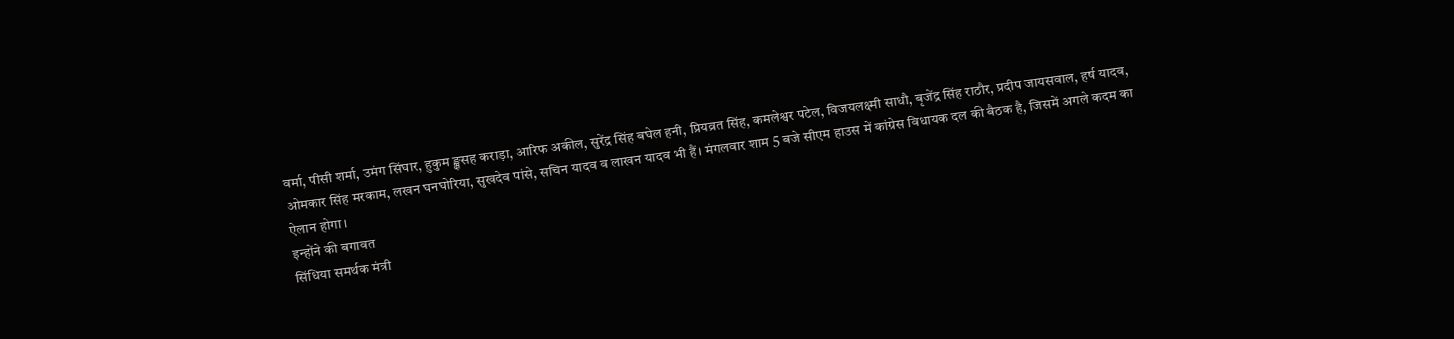वर्मा, पीसी शर्मा, उमंग सिंघार, हुकुम ङ्क्षसह कराड़ा, आरिफ अकील, सुरेंद्र सिंह बघेल हनी, प्रियव्रत सिंह, कमलेश्वर पटेल, विजयलक्ष्मी साधौ, बृजेंद्र सिंह राठौर, प्रदीप जायसवाल, हर्ष यादव, ओमकार सिंह मरकाम, लखन घनघोरिया, सुखदेव पांसे, सचिन यादव व लाखन यादव भी हैं। मंगलवार शाम 5 बजे सीएम हाउस में कांग्रेस विधायक दल की बैठक है, जिसमें अगले कदम का ऐलान होगा।
इन्होंने की बगावत
सिंधिया समर्थक मंत्री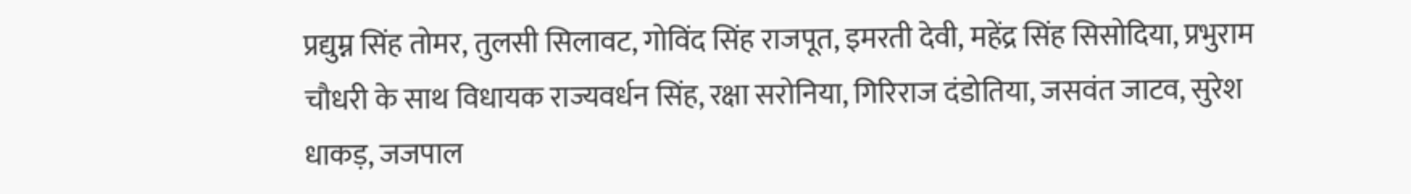प्रद्युम्न सिंह तोमर, तुलसी सिलावट, गोविंद सिंह राजपूत, इमरती देवी, महेंद्र सिंह सिसोदिया, प्रभुराम चौधरी के साथ विधायक राज्यवर्धन सिंह, रक्षा सरोनिया, गिरिराज दंडोतिया, जसवंत जाटव, सुरेश धाकड़, जजपाल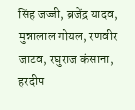सिंह जज्जी, ब्रजेंद्र यादव, मुन्नालाल गोयल, रणवीर जाटव, रघुराज कंसाना, हरदीप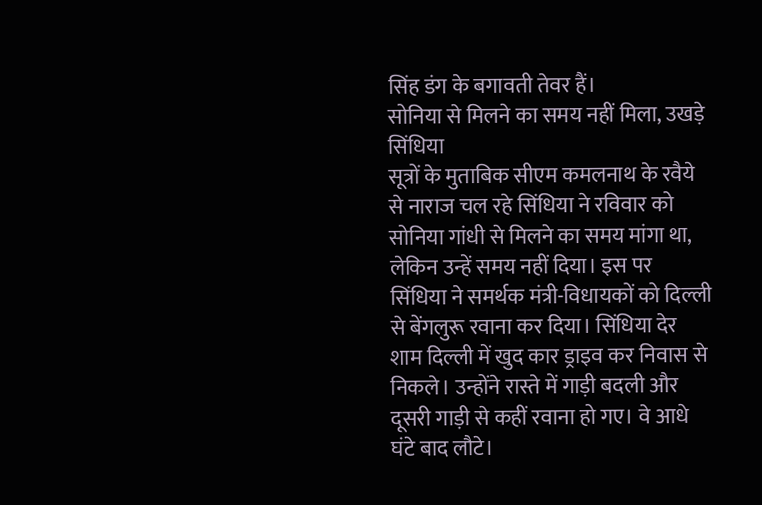सिंह डंग के बगावती तेवर हैं।
सोनिया से मिलने का समय नहीं मिला, उखड़े सिंधिया
सूत्रों के मुताबिक सीएम कमलनाथ के रवैये से नाराज चल रहे सिंधिया ने रविवार को सोनिया गांधी से मिलने का समय मांगा था, लेकिन उन्हें समय नहीं दिया। इस पर सिंधिया ने समर्थक मंत्री-विधायकों को दिल्ली से बेंगलुरू रवाना कर दिया। सिंधिया देर शाम दिल्ली में खुद कार ड्राइव कर निवास से निकले। उन्होंने रास्ते में गाड़ी बदली और दूसरी गाड़ी से कहीं रवाना हो गए। वे आधे घंटे बाद लौटे।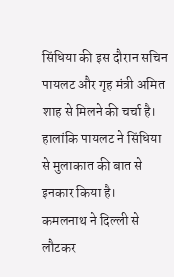सिंधिया की इस दौरान सचिन पायलट और गृह मंत्री अमित शाह से मिलने की चर्चा है। हालांकि पायलट ने सिंधिया से मुलाकात की बात से इनकार किया है।
कमलनाथ ने दिल्ली से लौटकर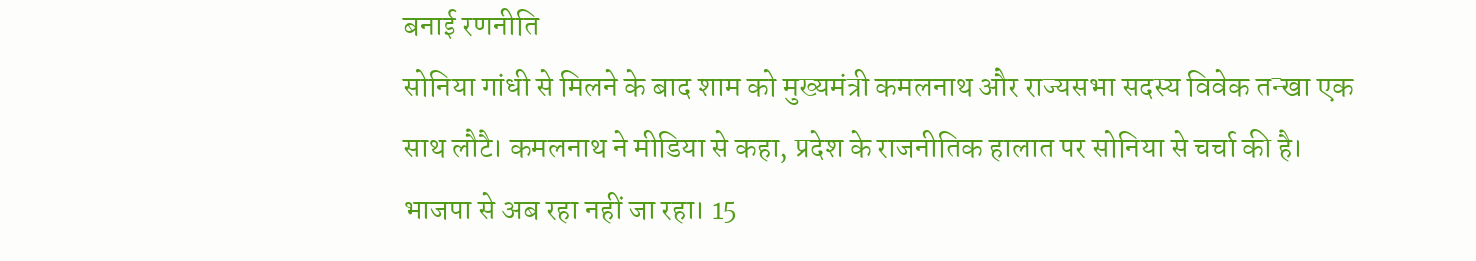बनाई रणनीति
सोनिया गांधी से मिलने के बाद शाम को मुख्यमंत्री कमलनाथ और राज्यसभा सदस्य विवेक तन्खा एक साथ लौटै। कमलनाथ ने मीडिया से कहा, प्रदेश के राजनीतिक हालात पर सोनिया से चर्चा की है। भाजपा से अब रहा नहीं जा रहा। 15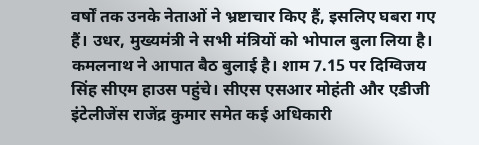वर्षों तक उनके नेताओं ने भ्रष्टाचार किए हैं, इसलिए घबरा गए हैं। उधर, मुख्यमंत्री ने सभी मंत्रियों को भोपाल बुला लिया है। कमलनाथ ने आपात बैठ बुलाई है। शाम 7.15 पर दिग्विजय सिंह सीएम हाउस पहुंचे। सीएस एसआर मोहंती और एडीजी इंटेलीजेंस राजेंद्र कुमार समेत कई अधिकारी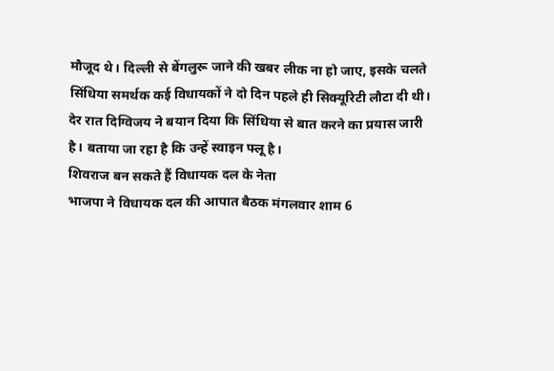मौजूद थे। दिल्ली से बेंगलुरू जाने की खबर लीक ना हो जाए, इसके चलते सिंधिया समर्थक कई विधायकों ने दो दिन पहले ही सिक्यूरिटी लौटा दी थी। देर रात दिग्विजय ने बयान दिया कि सिंधिया से बात करने का प्रयास जारी है। बताया जा रहा है कि उन्हें स्वाइन फ्लू है।
शिवराज बन सकते हैं विधायक दल के नेता
भाजपा ने विधायक दल की आपात बैठक मंगलवार शाम 6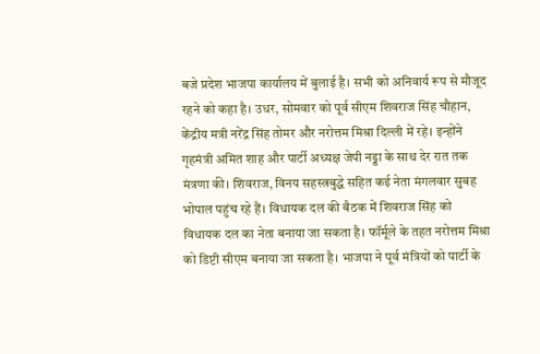बजे प्रदेश भाजपा कार्यालय में बुलाई है। सभी को अनिवार्य रूप से मौजूद रहने को कहा है। उधर, सोमवार को पूर्व सीएम शिवराज सिंह चौहान, केंद्रीय मत्री नरेंद्र सिंह तोमर और नरोत्तम मिश्रा दिल्ली में रहे। इन्होंने गृहमंत्री अमित शाह और पार्टी अध्यक्ष जेपी नड्डा के साथ देर रात तक मंत्रणा की। शिवराज, विनय सहस्त्रबुद्धे सहित कई नेता मंगलवार सुबह भोपाल पहुंच रहे हैं। विधायक दल की बैठक में शिवराज सिंह को विधायक दल का नेता बनाया जा सकता है। फॉर्मूले के तहत नरोत्तम मिश्रा को डिप्टी सीएम बनाया जा सकता है। भाजपा ने पूर्व मंत्रियों को पार्टी के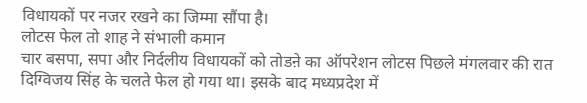विधायकों पर नजर रखने का जिम्मा सौंपा है।
लोटस फेल तो शाह ने संभाली कमान
चार बसपा, सपा और निर्दलीय विधायकों को तोडऩे का ऑपरेशन लोटस पिछले मंगलवार की रात दिग्विजय सिंह के चलते फेल हो गया था। इसके बाद मध्यप्रदेश में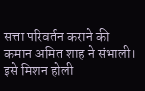सत्ता परिवर्तन कराने की कमान अमित शाह ने संभाली। इसे मिशन होली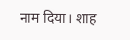नाम दिया। शाह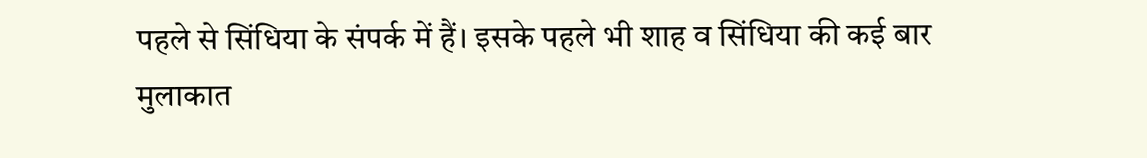पहले से सिंधिया के संपर्क में हैं। इसके पहले भी शाह व सिंधिया की कई बार मुलाकात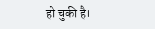हो चुकी है।